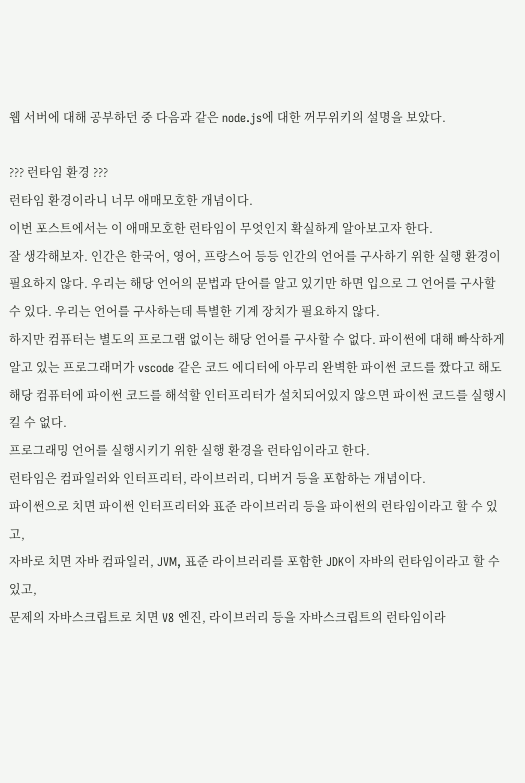웹 서버에 대해 공부하던 중 다음과 같은 node.js에 대한 꺼무위키의 설명을 보았다.

??? 런타임 환경 ???
런타임 환경이라니 너무 애매모호한 개념이다.
이번 포스트에서는 이 애매모호한 런타임이 무엇인지 확실하게 알아보고자 한다.
잘 생각해보자. 인간은 한국어, 영어, 프랑스어 등등 인간의 언어를 구사하기 위한 실행 환경이 필요하지 않다. 우리는 해당 언어의 문법과 단어를 알고 있기만 하면 입으로 그 언어를 구사할 수 있다. 우리는 언어를 구사하는데 특별한 기계 장치가 필요하지 않다.
하지만 컴퓨터는 별도의 프로그램 없이는 해당 언어를 구사할 수 없다. 파이썬에 대해 빠삭하게 알고 있는 프로그래머가 vscode 같은 코드 에디터에 아무리 완벽한 파이썬 코드를 짰다고 해도 해당 컴퓨터에 파이썬 코드를 해석할 인터프리터가 설치되어있지 않으면 파이썬 코드를 실행시킬 수 없다.
프로그래밍 언어를 실행시키기 위한 실행 환경을 런타임이라고 한다.
런타임은 컴파일러와 인터프리터, 라이브러리, 디버거 등을 포함하는 개념이다.
파이썬으로 치면 파이썬 인터프리터와 표준 라이브러리 등을 파이썬의 런타임이라고 할 수 있고,
자바로 치면 자바 컴파일러, JVM, 표준 라이브러리를 포함한 JDK이 자바의 런타임이라고 할 수 있고,
문제의 자바스크립트로 치면 V8 엔진, 라이브러리 등을 자바스크립트의 런타임이라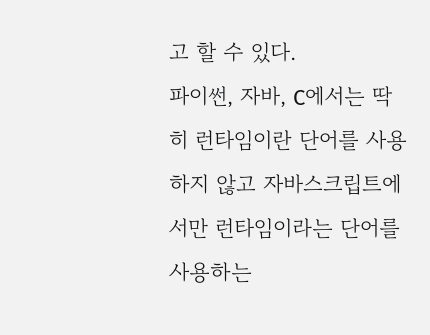고 할 수 있다.
파이썬, 자바, C에서는 딱히 런타임이란 단어를 사용하지 않고 자바스크립트에서만 런타임이라는 단어를 사용하는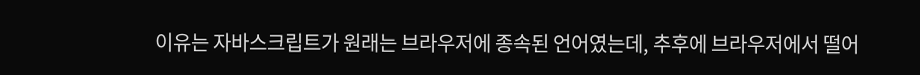이유는 자바스크립트가 원래는 브라우저에 종속된 언어였는데, 추후에 브라우저에서 떨어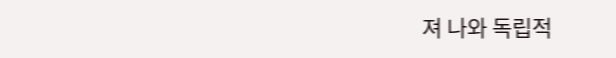져 나와 독립적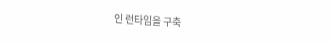인 런타임을 구축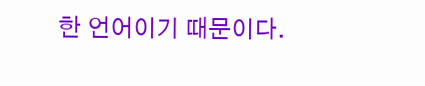한 언어이기 때문이다.